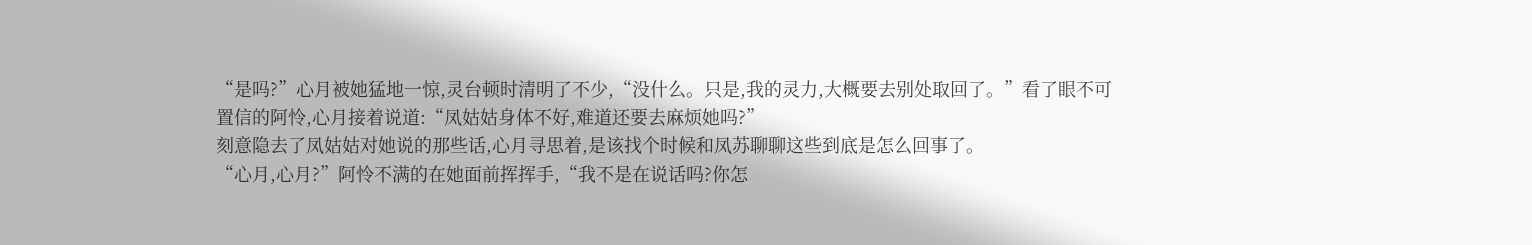“是吗?”心月被她猛地一惊,灵台顿时清明了不少,“没什么。只是,我的灵力,大概要去别处取回了。”看了眼不可置信的阿怜,心月接着说道:“凤姑姑身体不好,难道还要去麻烦她吗?”
刻意隐去了凤姑姑对她说的那些话,心月寻思着,是该找个时候和凤苏聊聊这些到底是怎么回事了。
“心月,心月?”阿怜不满的在她面前挥挥手,“我不是在说话吗?你怎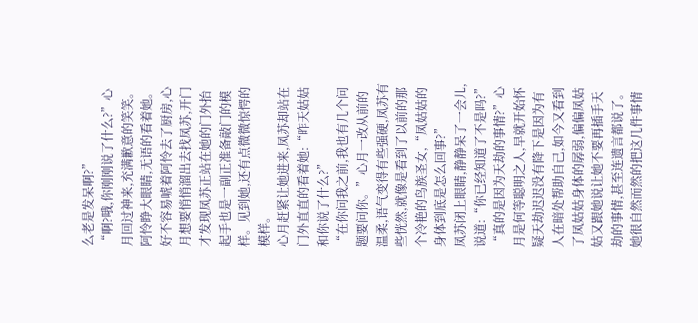么老是发呆啊?”
“啊?哦,你刚刚说了什么?”心月回过神来,充满歉意的笑笑。
阿怜睁大眼睛,无语的看着她。
好不容易唬着阿怜去了厨房,心月想要悄悄溜出去找凤苏,开门才发现凤苏正站在她的门外抬起手也是一副正准备敲门的模样。见到她,还有点微微惊愕的模样。
心月赶紧让她进来,凤苏却站在门外直直的看着她:“昨天姑姑和你说了什么?”
“在你问我之前,我也有几个问题要问你。”心月一改从前的温柔,语气变得有些强硬,凤苏有些恍然,就像是看到了以前的那个冷艳的鸟族圣女,“凤姑姑的身体到底是怎么回事?”
凤苏闭上眼睛,静静呆了一会儿,说道:“你已经知道了不是吗?”
“真的是因为天劫的事情?”心月是何等聪明之人,早就开始怀疑天劫迟迟没有降下是因为有人在暗处帮助自己,如今又看到了凤姑姑身体的孱弱,偏偏凤姑姑又跟她说让她不要再插手天劫的事情,甚至连遗言都说了。她很自然而然的把这几件事情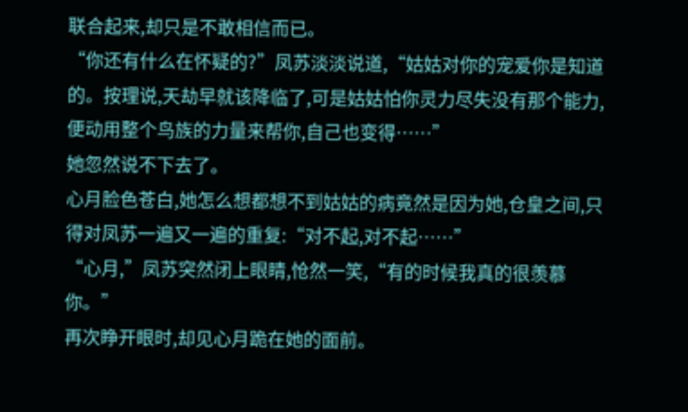联合起来,却只是不敢相信而已。
“你还有什么在怀疑的?”凤苏淡淡说道,“姑姑对你的宠爱你是知道的。按理说,天劫早就该降临了,可是姑姑怕你灵力尽失没有那个能力,便动用整个鸟族的力量来帮你,自己也变得……”
她忽然说不下去了。
心月脸色苍白,她怎么想都想不到姑姑的病竟然是因为她,仓皇之间,只得对凤苏一遍又一遍的重复:“对不起,对不起……”
“心月,”凤苏突然闭上眼睛,怆然一笑,“有的时候我真的很羡慕你。”
再次睁开眼时,却见心月跪在她的面前。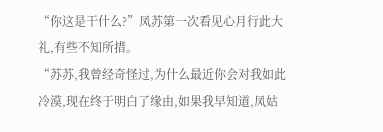“你这是干什么?”凤苏第一次看见心月行此大礼,有些不知所措。
“苏苏,我曾经奇怪过,为什么最近你会对我如此冷漠,现在终于明白了缘由,如果我早知道,凤姑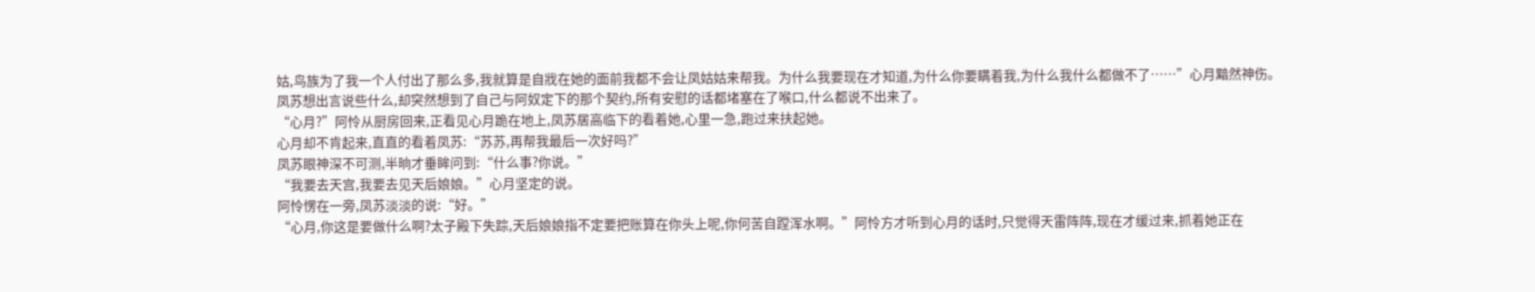姑,鸟族为了我一个人付出了那么多,我就算是自戕在她的面前我都不会让凤姑姑来帮我。为什么我要现在才知道,为什么你要瞒着我,为什么我什么都做不了……”心月黯然神伤。
凤苏想出言说些什么,却突然想到了自己与阿奴定下的那个契约,所有安慰的话都堵塞在了喉口,什么都说不出来了。
“心月?”阿怜从厨房回来,正看见心月跪在地上,凤苏居高临下的看着她,心里一急,跑过来扶起她。
心月却不肯起来,直直的看着凤苏:“苏苏,再帮我最后一次好吗?”
凤苏眼神深不可测,半晌才垂眸问到:“什么事?你说。”
“我要去天宫,我要去见天后娘娘。”心月坚定的说。
阿怜愣在一旁,凤苏淡淡的说:“好。”
“心月,你这是要做什么啊?太子殿下失踪,天后娘娘指不定要把账算在你头上呢,你何苦自蹚浑水啊。”阿怜方才听到心月的话时,只觉得天雷阵阵,现在才缓过来,抓着她正在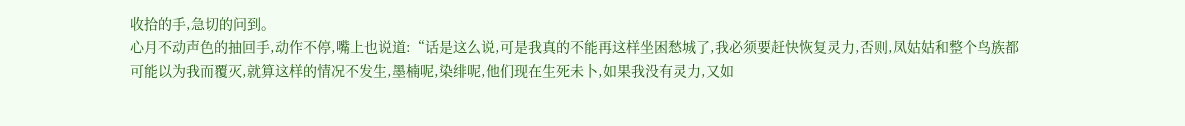收拾的手,急切的问到。
心月不动声色的抽回手,动作不停,嘴上也说道:“话是这么说,可是我真的不能再这样坐困愁城了,我必须要赶快恢复灵力,否则,凤姑姑和整个鸟族都可能以为我而覆灭,就算这样的情况不发生,墨楠呢,染绯呢,他们现在生死未卜,如果我没有灵力,又如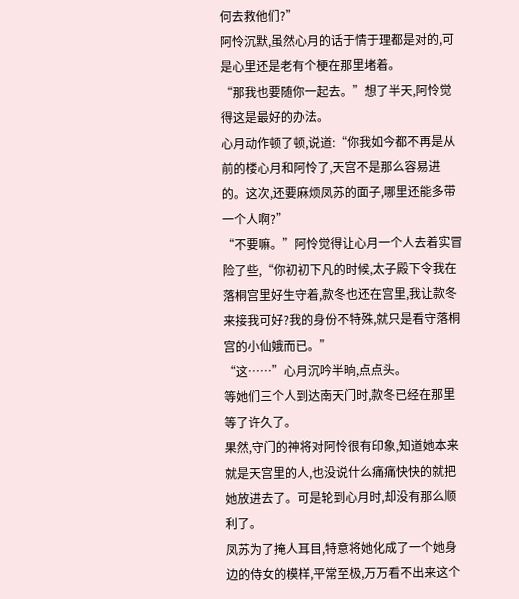何去救他们?”
阿怜沉默,虽然心月的话于情于理都是对的,可是心里还是老有个梗在那里堵着。
“那我也要随你一起去。”想了半天,阿怜觉得这是最好的办法。
心月动作顿了顿,说道:“你我如今都不再是从前的楼心月和阿怜了,天宫不是那么容易进的。这次,还要麻烦凤苏的面子,哪里还能多带一个人啊?”
“不要嘛。”阿怜觉得让心月一个人去着实冒险了些,“你初初下凡的时候,太子殿下令我在落桐宫里好生守着,款冬也还在宫里,我让款冬来接我可好?我的身份不特殊,就只是看守落桐宫的小仙娥而已。”
“这……”心月沉吟半晌,点点头。
等她们三个人到达南天门时,款冬已经在那里等了许久了。
果然,守门的神将对阿怜很有印象,知道她本来就是天宫里的人,也没说什么痛痛快快的就把她放进去了。可是轮到心月时,却没有那么顺利了。
凤苏为了掩人耳目,特意将她化成了一个她身边的侍女的模样,平常至极,万万看不出来这个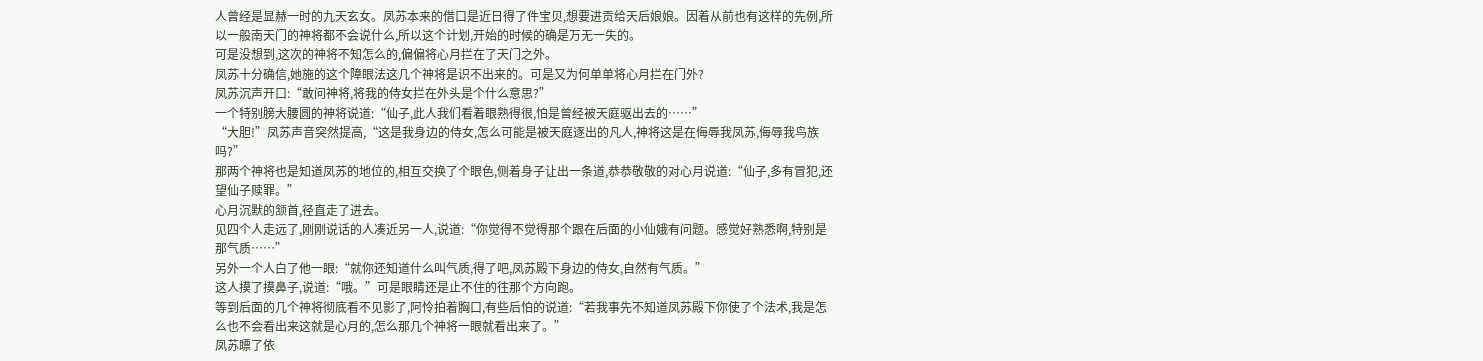人曾经是显赫一时的九天玄女。凤苏本来的借口是近日得了件宝贝,想要进贡给天后娘娘。因着从前也有这样的先例,所以一般南天门的神将都不会说什么,所以这个计划,开始的时候的确是万无一失的。
可是没想到,这次的神将不知怎么的,偏偏将心月拦在了天门之外。
凤苏十分确信,她施的这个障眼法这几个神将是识不出来的。可是又为何单单将心月拦在门外?
凤苏沉声开口:“敢问神将,将我的侍女拦在外头是个什么意思?”
一个特别膀大腰圆的神将说道:“仙子,此人我们看着眼熟得很,怕是曾经被天庭驱出去的……”
“大胆!”凤苏声音突然提高,“这是我身边的侍女,怎么可能是被天庭逐出的凡人,神将这是在侮辱我凤苏,侮辱我鸟族吗?”
那两个神将也是知道凤苏的地位的,相互交换了个眼色,侧着身子让出一条道,恭恭敬敬的对心月说道:“仙子,多有冒犯,还望仙子赎罪。”
心月沉默的颔首,径直走了进去。
见四个人走远了,刚刚说话的人凑近另一人,说道:“你觉得不觉得那个跟在后面的小仙娥有问题。感觉好熟悉啊,特别是那气质……”
另外一个人白了他一眼:“就你还知道什么叫气质,得了吧,凤苏殿下身边的侍女,自然有气质。”
这人摸了摸鼻子,说道:“哦。”可是眼睛还是止不住的往那个方向跑。
等到后面的几个神将彻底看不见影了,阿怜拍着胸口,有些后怕的说道:“若我事先不知道凤苏殿下你使了个法术,我是怎么也不会看出来这就是心月的,怎么那几个神将一眼就看出来了。”
凤苏瞟了依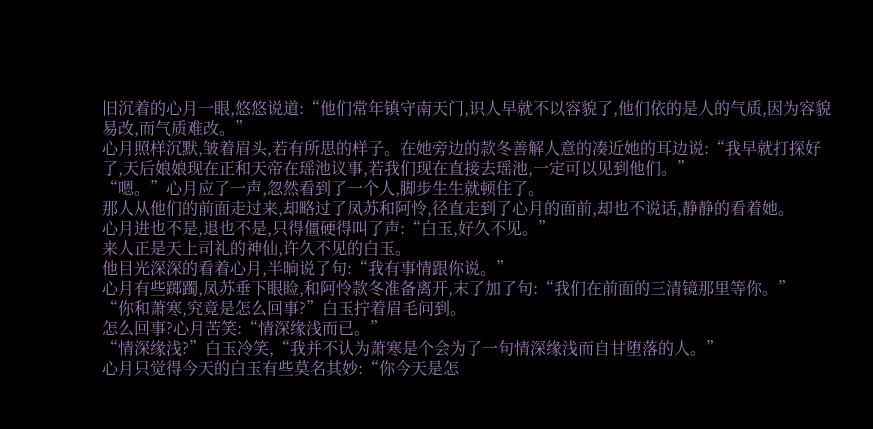旧沉着的心月一眼,悠悠说道:“他们常年镇守南天门,识人早就不以容貌了,他们依的是人的气质,因为容貌易改,而气质难改。”
心月照样沉默,皱着眉头,若有所思的样子。在她旁边的款冬善解人意的凑近她的耳边说:“我早就打探好了,天后娘娘现在正和天帝在瑶池议事,若我们现在直接去瑶池,一定可以见到他们。”
“嗯。”心月应了一声,忽然看到了一个人,脚步生生就顿住了。
那人从他们的前面走过来,却略过了凤苏和阿怜,径直走到了心月的面前,却也不说话,静静的看着她。
心月进也不是,退也不是,只得僵硬得叫了声:“白玉,好久不见。”
来人正是天上司礼的神仙,许久不见的白玉。
他目光深深的看着心月,半晌说了句:“我有事情跟你说。”
心月有些踯躅,凤苏垂下眼睑,和阿怜款冬准备离开,末了加了句:“我们在前面的三清镜那里等你。”
“你和萧寒,究竟是怎么回事?”白玉拧着眉毛问到。
怎么回事?心月苦笑:“情深缘浅而已。”
“情深缘浅?”白玉冷笑,“我并不认为萧寒是个会为了一句情深缘浅而自甘堕落的人。”
心月只觉得今天的白玉有些莫名其妙:“你今天是怎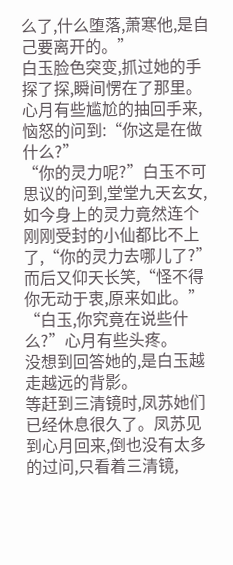么了,什么堕落,萧寒他,是自己要离开的。”
白玉脸色突变,抓过她的手探了探,瞬间愣在了那里。
心月有些尴尬的抽回手来,恼怒的问到:“你这是在做什么?”
“你的灵力呢?”白玉不可思议的问到,堂堂九天玄女,如今身上的灵力竟然连个刚刚受封的小仙都比不上了,“你的灵力去哪儿了?”而后又仰天长笑,“怪不得你无动于衷,原来如此。”
“白玉,你究竟在说些什么?”心月有些头疼。
没想到回答她的,是白玉越走越远的背影。
等赶到三清镜时,凤苏她们已经休息很久了。凤苏见到心月回来,倒也没有太多的过问,只看着三清镜,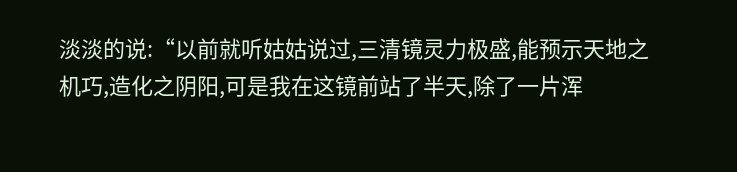淡淡的说:“以前就听姑姑说过,三清镜灵力极盛,能预示天地之机巧,造化之阴阳,可是我在这镜前站了半天,除了一片浑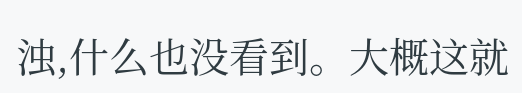浊,什么也没看到。大概这就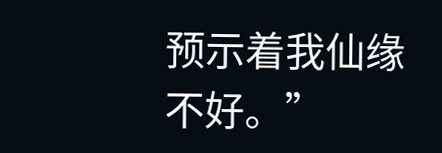预示着我仙缘不好。”